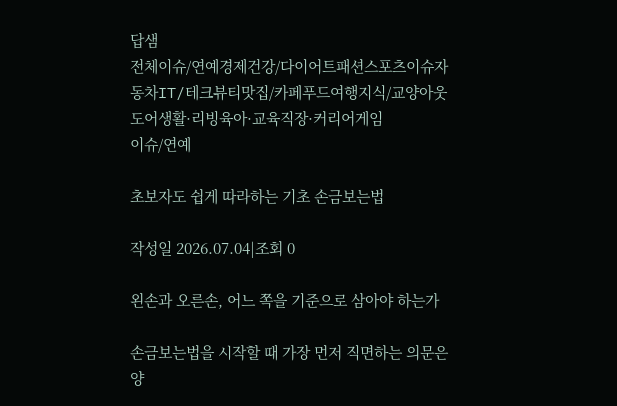답샘
전체이슈/연예경제건강/다이어트패션스포츠이슈자동차IT/테크뷰티맛집/카페푸드여행지식/교양아웃도어생활·리빙육아·교육직장·커리어게임
이슈/연예

초보자도 쉽게 따라하는 기초 손금보는법

작성일 2026.07.04|조회 0

왼손과 오른손, 어느 쪽을 기준으로 삼아야 하는가

손금보는법을 시작할 때 가장 먼저 직면하는 의문은 양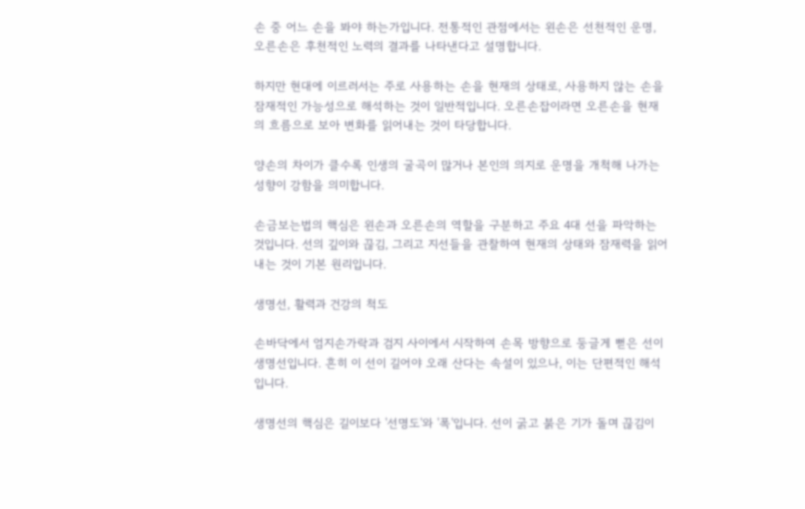손 중 어느 손을 봐야 하는가입니다. 전통적인 관점에서는 왼손은 선천적인 운명, 오른손은 후천적인 노력의 결과를 나타낸다고 설명합니다.

하지만 현대에 이르러서는 주로 사용하는 손을 현재의 상태로, 사용하지 않는 손을 잠재적인 가능성으로 해석하는 것이 일반적입니다. 오른손잡이라면 오른손을 현재의 흐름으로 보아 변화를 읽어내는 것이 타당합니다.

양손의 차이가 클수록 인생의 굴곡이 많거나 본인의 의지로 운명을 개척해 나가는 성향이 강함을 의미합니다.

손금보는법의 핵심은 왼손과 오른손의 역할을 구분하고 주요 4대 선을 파악하는 것입니다. 선의 깊이와 끊김, 그리고 지선들을 관찰하여 현재의 상태와 잠재력을 읽어내는 것이 기본 원리입니다.

생명선, 활력과 건강의 척도

손바닥에서 엄지손가락과 검지 사이에서 시작하여 손목 방향으로 둥글게 뻗은 선이 생명선입니다. 흔히 이 선이 길어야 오래 산다는 속설이 있으나, 이는 단편적인 해석입니다.

생명선의 핵심은 길이보다 '선명도'와 '폭'입니다. 선이 굵고 붉은 기가 돌며 끊김이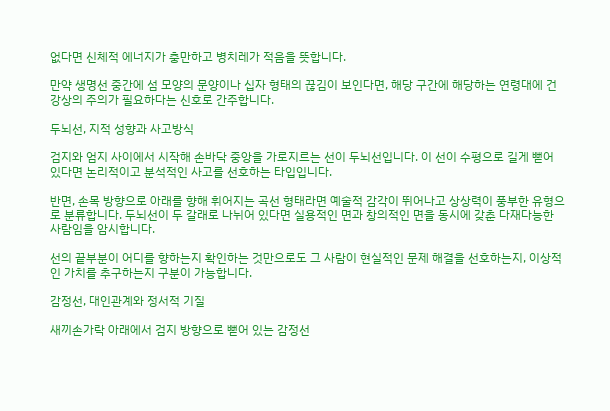없다면 신체적 에너지가 충만하고 병치레가 적음을 뜻합니다.

만약 생명선 중간에 섬 모양의 문양이나 십자 형태의 끊김이 보인다면, 해당 구간에 해당하는 연령대에 건강상의 주의가 필요하다는 신호로 간주합니다.

두뇌선, 지적 성향과 사고방식

검지와 엄지 사이에서 시작해 손바닥 중앙을 가로지르는 선이 두뇌선입니다. 이 선이 수평으로 길게 뻗어 있다면 논리적이고 분석적인 사고를 선호하는 타입입니다.

반면, 손목 방향으로 아래를 향해 휘어지는 곡선 형태라면 예술적 감각이 뛰어나고 상상력이 풍부한 유형으로 분류합니다. 두뇌선이 두 갈래로 나뉘어 있다면 실용적인 면과 창의적인 면을 동시에 갖춘 다재다능한 사람임을 암시합니다.

선의 끝부분이 어디를 향하는지 확인하는 것만으로도 그 사람이 현실적인 문제 해결을 선호하는지, 이상적인 가치를 추구하는지 구분이 가능합니다.

감정선, 대인관계와 정서적 기질

새끼손가락 아래에서 검지 방향으로 뻗어 있는 감정선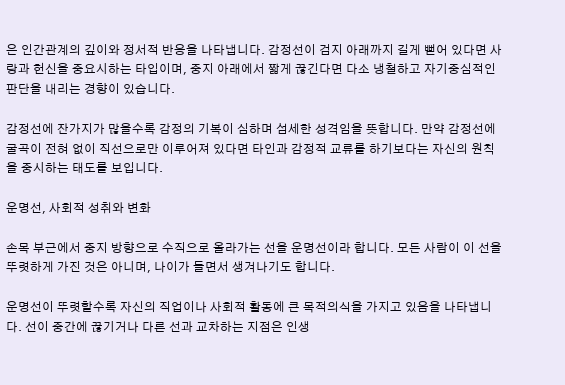은 인간관계의 깊이와 정서적 반응을 나타냅니다. 감정선이 검지 아래까지 길게 뻗어 있다면 사랑과 헌신을 중요시하는 타입이며, 중지 아래에서 짧게 끊긴다면 다소 냉철하고 자기중심적인 판단을 내리는 경향이 있습니다.

감정선에 잔가지가 많을수록 감정의 기복이 심하며 섬세한 성격임을 뜻합니다. 만약 감정선에 굴곡이 전혀 없이 직선으로만 이루어져 있다면 타인과 감정적 교류를 하기보다는 자신의 원칙을 중시하는 태도를 보입니다.

운명선, 사회적 성취와 변화

손목 부근에서 중지 방향으로 수직으로 올라가는 선을 운명선이라 합니다. 모든 사람이 이 선을 뚜렷하게 가진 것은 아니며, 나이가 들면서 생겨나기도 합니다.

운명선이 뚜렷할수록 자신의 직업이나 사회적 활동에 큰 목적의식을 가지고 있음을 나타냅니다. 선이 중간에 끊기거나 다른 선과 교차하는 지점은 인생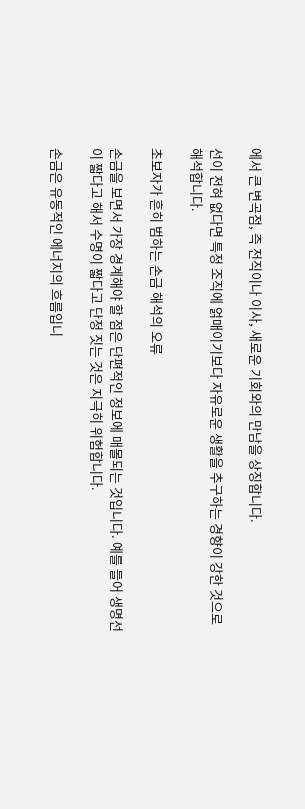에서 큰 변곡점, 즉 전직이나 이사, 새로운 기회와의 만남을 상징합니다.

선이 전혀 없다면 특정 조직에 얽매이기보다 자유로운 생활을 추구하는 경향이 강한 것으로 해석합니다.

초보자가 흔히 범하는 손금 해석의 오류

손금을 보면서 가장 경계해야 할 점은 단편적인 정보에 매몰되는 것입니다. 예를 들어 생명선이 짧다고 해서 수명이 짧다고 단정 짓는 것은 지극히 위험합니다.

손금은 유동적인 에너지의 흐름입니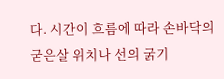다. 시간이 흐름에 따라 손바닥의 굳은살 위치나 선의 굵기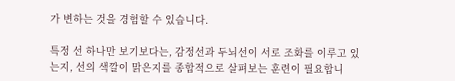가 변하는 것을 경험할 수 있습니다.

특정 선 하나만 보기보다는, 감정선과 두뇌선이 서로 조화를 이루고 있는지, 선의 색깔이 맑은지를 종합적으로 살펴보는 훈련이 필요합니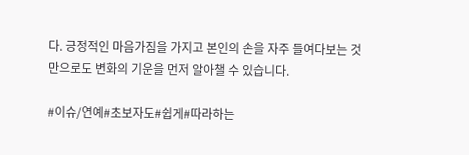다. 긍정적인 마음가짐을 가지고 본인의 손을 자주 들여다보는 것만으로도 변화의 기운을 먼저 알아챌 수 있습니다.

#이슈/연예#초보자도#쉽게#따라하는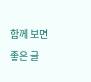함께 보면 좋은 글